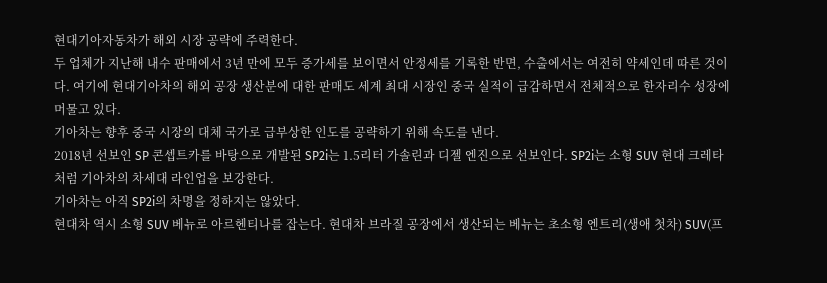현대기아자동차가 해외 시장 공략에 주력한다.
두 업체가 지난해 내수 판매에서 3년 만에 모두 증가세를 보이면서 안정세를 기록한 반면, 수출에서는 여전히 약세인데 따른 것이다. 여기에 현대기아차의 해외 공장 생산분에 대한 판매도 세계 최대 시장인 중국 실적이 급감하면서 전체적으로 한자리수 성장에 머물고 있다.
기아차는 향후 중국 시장의 대체 국가로 급부상한 인도를 공략하기 위해 속도를 낸다.
2018년 선보인 SP 콘셉트카를 바탕으로 개발된 SP2i는 1.5리터 가솔린과 디젤 엔진으로 선보인다. SP2i는 소형 SUV 현대 크레타처럼 기아차의 차세대 라인업을 보강한다.
기아차는 아직 SP2i의 차명을 정하지는 않았다.
현대차 역시 소형 SUV 베뉴로 아르헨티나를 잡는다. 현대차 브라질 공장에서 생산되는 베뉴는 초소형 엔트리(생애 첫차) SUV(프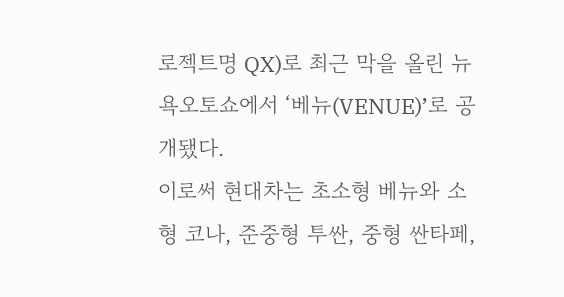로젝트명 QX)로 최근 막을 올린 뉴욕오토쇼에서 ‘베뉴(VENUE)’로 공개됐다.
이로써 현대차는 초소형 베뉴와 소형 코나, 준중형 투싼, 중형 싼타페,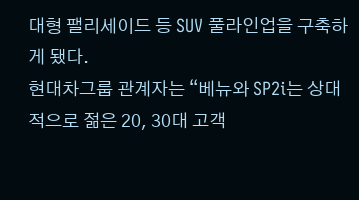대형 팰리세이드 등 SUV 풀라인업을 구축하게 됐다.
현대차그룹 관계자는 “베뉴와 SP2i는 상대적으로 젊은 20, 30대 고객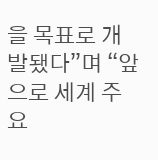을 목표로 개발됐다”며 “앞으로 세계 주요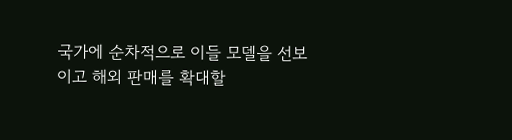국가에 순차적으로 이들 모델을 선보이고 해외 판매를 확대할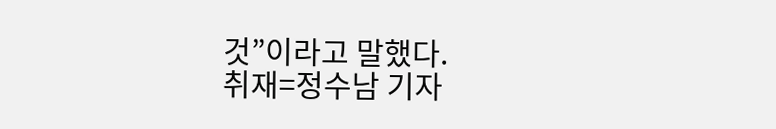것”이라고 말했다.
취재=정수남 기자